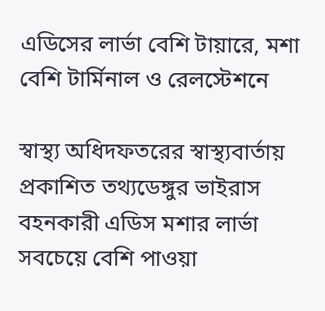এডিসের লার্ভা বেশি টায়ারে, মশা বেশি টার্মিনাল ও রেলস্টেশনে

স্বাস্থ্য অধিদফতরের স্বাস্থ্যবার্তায় প্রকাশিত তথ্যডেঙ্গুর ভাইরাস বহনকারী এডিস মশার লার্ভা সবচেয়ে বেশি পাওয়া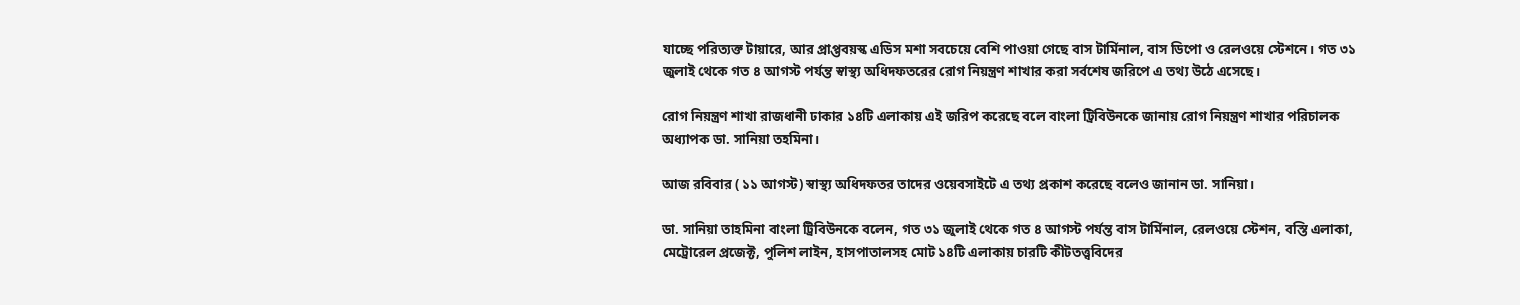যাচ্ছে পরিত্যক্ত টায়ারে, আর প্রাপ্তবয়স্ক এডিস মশা সবচেয়ে বেশি পাওয়া গেছে বাস টার্মিনাল, বাস ডিপো ও রেলওয়ে স্টেশনে। গত ৩১ জুলাই থেকে গত ৪ আগস্ট পর্যন্ত স্বাস্থ্য অধিদফতরের রোগ নিয়ন্ত্রণ শাখার করা সর্বশেষ জরিপে এ তথ্য উঠে এসেছে।

রোগ নিয়ন্ত্রণ শাখা রাজধানী ঢাকার ১৪টি এলাকায় এই জরিপ করেছে বলে বাংলা ট্রিবিউনকে জানায় রোগ নিয়ন্ত্রণ শাখার পরিচালক অধ্যাপক ডা. সানিয়া তহমিনা।

আজ রবিবার ( ১১ আগস্ট) স্বাস্থ্য অধিদফতর তাদের ওয়েবসাইটে এ তথ্য প্রকাশ করেছে বলেও জানান ডা. সানিয়া।

ডা. সানিয়া তাহমিনা বাংলা ট্রিবিউনকে বলেন, গত ৩১ জুলাই থেকে গত ৪ আগস্ট পর্যন্ত বাস টার্মিনাল, রেলওয়ে স্টেশন, বস্তি এলাকা, মেট্রোরেল প্রজেক্ট, পুলিশ লাইন, হাসপাতালসহ মোট ১৪টি এলাকায় চারটি কীটতত্ত্ববিদের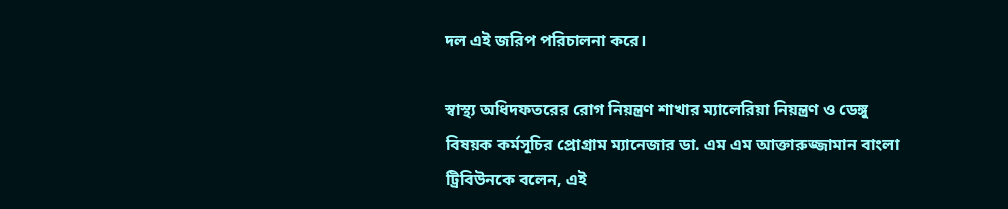দল এই জরিপ পরিচালনা করে।

স্বাস্থ্য অধিদফতরের রোগ নিয়ন্ত্রণ শাখার ম্যালেরিয়া নিয়ন্ত্রণ ও ডেঙ্গু বিষয়ক কর্মসূচির প্রোগ্রাম ম্যানেজার ডা. এম এম আক্তারুজ্জামান বাংলা ট্রিবিউনকে বলেন, এই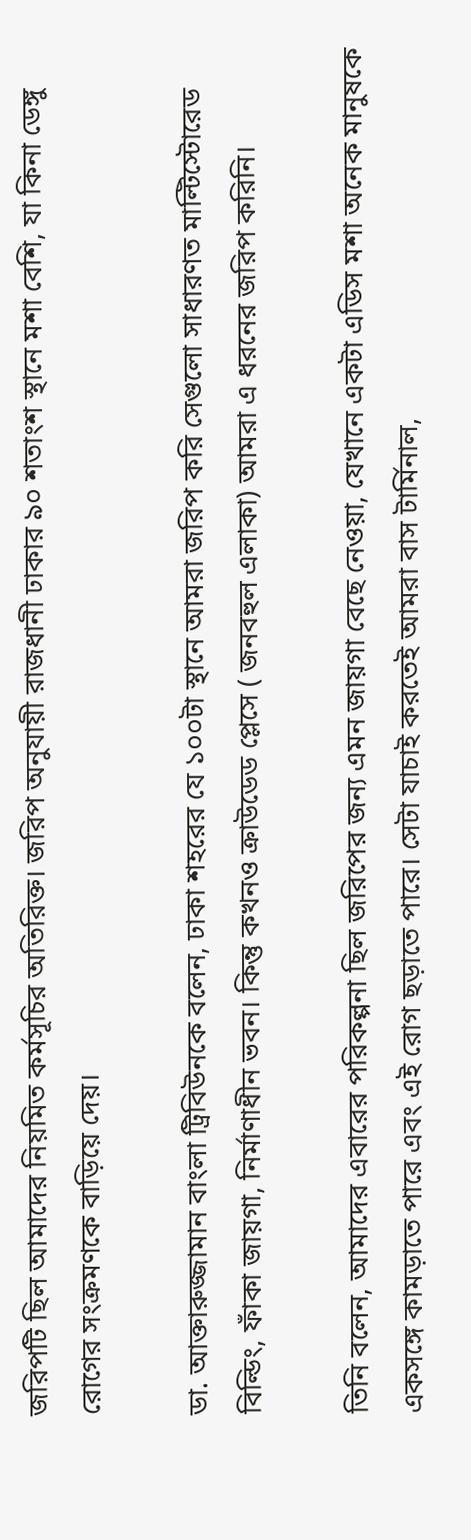জরিপটি ছিল আমাদের নিয়মিত কর্মসূচির অতিরিক্ত। জরিপ অনুযায়ী রাজধানী ঢাকার ৯০ শতাংশ স্থানে মশা বেশি, যা কিনা ডেঙ্গু রোগের সংক্রমণকে বাড়িয়ে দেয়।

ডা. আক্তারুজ্জামান বাংলা ট্রিবিউনকে বলেন, ঢাকা শহরের যে ১০০টা স্থানে আমরা জরিপ করি সেগুলো সাধারণত মাল্টিস্টোরেড বিল্ডিং, ফাঁকা জায়গা, নির্মাণাধীন ভবন। কিন্তু কখনও ক্রাউডেড প্লেসে ( জনবহুল এলাকা) আমরা এ ধরনের জরিপ করিনি।

তিনি বলেন, আমাদের এবারের পরিকল্পনা ছিল জরিপের জন্য এমন জায়গা বেছে নেওয়া, যেখানে একটা এডিস মশা অনেক মানুষকে একসঙ্গে কামড়াতে পারে এবং এই রোগ ছড়াতে পারে। সেটা যাচাই করতেই আমরা বাস টার্মিনাল,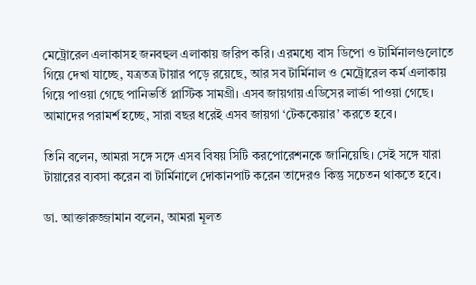মেট্রোরেল এলাকাসহ জনবহুল এলাকায় জরিপ করি। এরমধ্যে বাস ডিপো ও টার্মিনালগুলোতে গিয়ে দেখা যাচ্ছে, যত্রতত্র টায়ার পড়ে রয়েছে, আর সব টার্মিনাল ও মেট্রোরেল কর্ম এলাকায় গিয়ে পাওয়া গেছে পানিভর্তি প্লাস্টিক সামগ্রী। এসব জায়গায় এডিসের লার্ভা পাওয়া গেছে। আমাদের পরামর্শ হচ্ছে, সারা বছর ধরেই এসব জায়গা ‘টেককেয়ার’ করতে হবে।

তিনি বলেন, আমরা সঙ্গে সঙ্গে এসব বিষয় সিটি করপোরেশনকে জানিয়েছি। সেই সঙ্গে যারা টায়ারের ব্যবসা করেন বা টার্মিনালে দোকানপাট করেন তাদেরও কিন্তু সচেতন থাকতে হবে।

ডা. আক্তারুজ্জামান বলেন, আমরা মূলত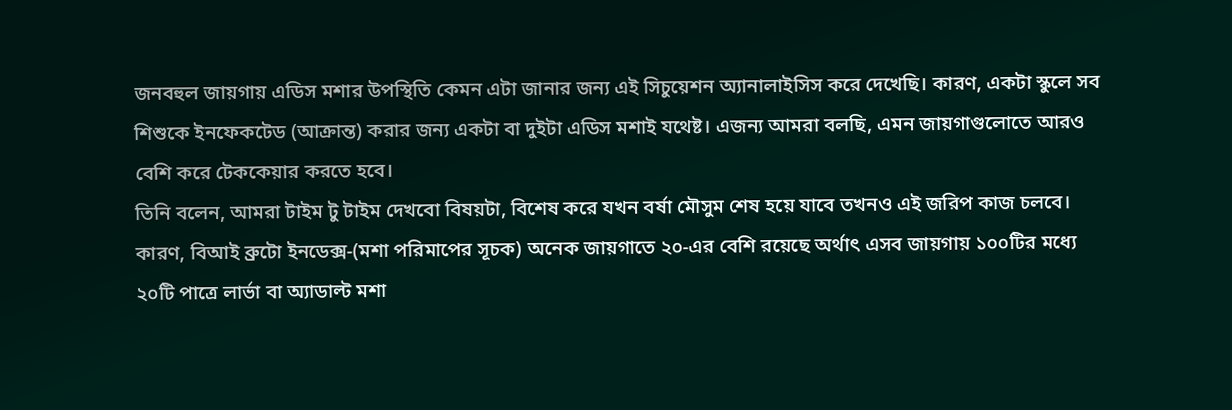জনবহুল জায়গায় এডিস মশার উপস্থিতি কেমন এটা জানার জন্য এই সিচুয়েশন অ্যানালাইসিস করে দেখেছি। কারণ, একটা স্কুলে সব শিশুকে ইনফেকটেড (আক্রান্ত) করার জন্য একটা বা দুইটা এডিস মশাই যথেষ্ট। এজন্য আমরা বলছি, এমন জায়গাগুলোতে আরও বেশি করে টেককেয়ার করতে হবে।
তিনি বলেন, আমরা টাইম টু টাইম দেখবো বিষয়টা, বিশেষ করে যখন বর্ষা মৌসুম শেষ হয়ে যাবে তখনও এই জরিপ কাজ চলবে। কারণ, বিআই ব্রুটো ইনডেক্স-(মশা পরিমাপের সূচক) অনেক জায়গাতে ২০-এর বেশি রয়েছে অর্থাৎ এসব জায়গায় ১০০টির মধ্যে ২০টি পাত্রে লার্ভা বা অ্যাডাল্ট মশা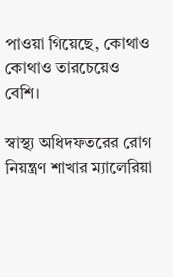পাওয়া গিয়েছে, কোথাও কোথাও তারচেয়েও বেশি।

স্বাস্থ্য অধিদফতরের রোগ নিয়ন্ত্রণ শাখার ম্যালেরিয়া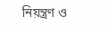নিয়ন্ত্রণ ও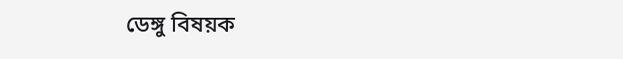ডেঙ্গু বিষয়ক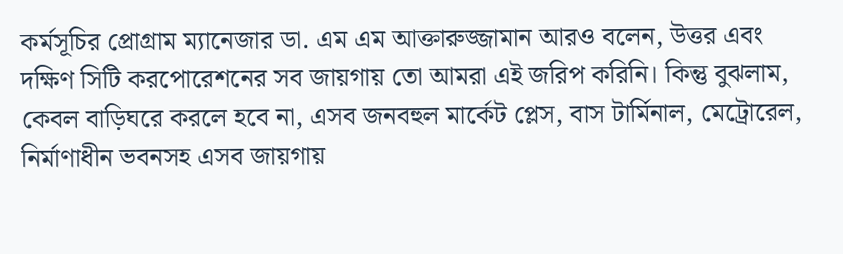কর্মসূচির প্রোগ্রাম ম্যানেজার ডা. এম এম আক্তারুজ্জামান আরও বলেন, উত্তর এবং দক্ষিণ সিটি করপোরেশনের সব জায়গায় তো আমরা এই জরিপ করিনি। কিন্তু বুঝলাম, কেবল বাড়িঘরে করলে হবে না, এসব জনবহুল মার্কেট প্লেস, বাস টার্মিনাল, মেট্রোরেল, নির্মাণাধীন ভবনসহ এসব জায়গায়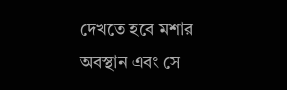দেখতে হবে মশার অবস্থান এবং সে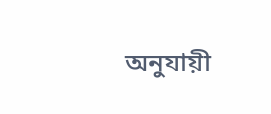অনুযায়ী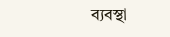ব্যবস্থা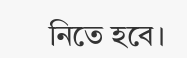নিতে হবে।